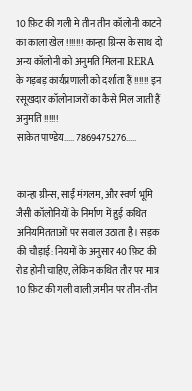10 फ़िट की गली मे तीन तीन कॉलोनी काटने का काला खेल !!!!!!! कान्हा ग्रिन्स के साथ दो अन्य कॉलोनी को अनुमति मिलना RERA के गड़बड़ कार्यप्रणाली को दर्शाता हैं !!!!!! इन रसूखदार कॉलोनाजरों का कैसे मिल जाती हैं अनुमति !!!!!!
साकेत पाण्डेय..... 7869475276.....


कान्हा ग्रीन्स, साईं मंगलम, और स्वर्ण भूमि जैसी कॉलोनियों के निर्माण में हुई कथित अनियमितताओं पर सवाल उठाता है। सड़क की चौड़ाई: नियमों के अनुसार 40 फ़िट की रोड होनी चाहिए, लेकिन कथित तौर पर मात्र 10 फ़िट की गली वाली ज़मीन पर तीन-तीन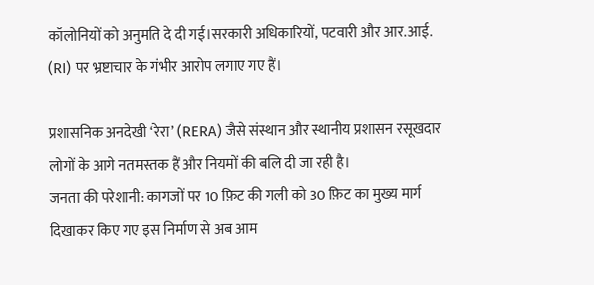कॉलोनियों को अनुमति दे दी गई।सरकारी अधिकारियों, पटवारी और आर.आई. (RI) पर भ्रष्टाचार के गंभीर आरोप लगाए गए हैं।

प्रशासनिक अनदेखी ‘रेरा’ (RERA) जैसे संस्थान और स्थानीय प्रशासन रसूखदार लोगों के आगे नतमस्तक हैं और नियमों की बलि दी जा रही है।
जनता की परेशानी: कागजों पर 10 फ़िट की गली को 30 फ़िट का मुख्य मार्ग दिखाकर किए गए इस निर्माण से अब आम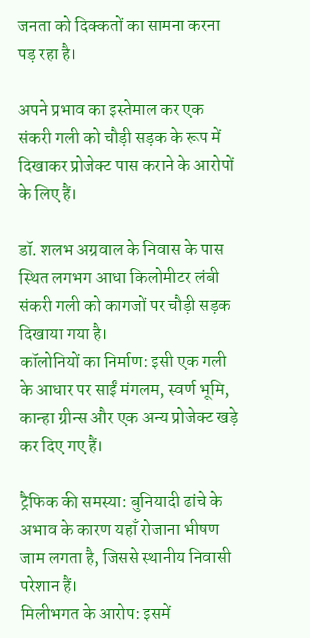जनता को दिक्कतों का सामना करना पड़ रहा है।

अपने प्रभाव का इस्तेमाल कर एक संकरी गली को चौड़ी सड़क के रूप में दिखाकर प्रोजेक्ट पास कराने के आरोपों के लिए हैं।

डॉ. शलभ अग्रवाल के निवास के पास स्थित लगभग आधा किलोमीटर लंबी संकरी गली को कागजों पर चौड़ी सड़क दिखाया गया है।
कॉलोनियों का निर्माण: इसी एक गली के आधार पर साईं मंगलम, स्वर्ण भूमि, कान्हा ग्रीन्स और एक अन्य प्रोजेक्ट खड़े कर दिए गए हैं।

ट्रैफिक की समस्या: बुनियादी ढांचे के अभाव के कारण यहाँ रोजाना भीषण जाम लगता है, जिससे स्थानीय निवासी परेशान हैं।
मिलीभगत के आरोप: इसमें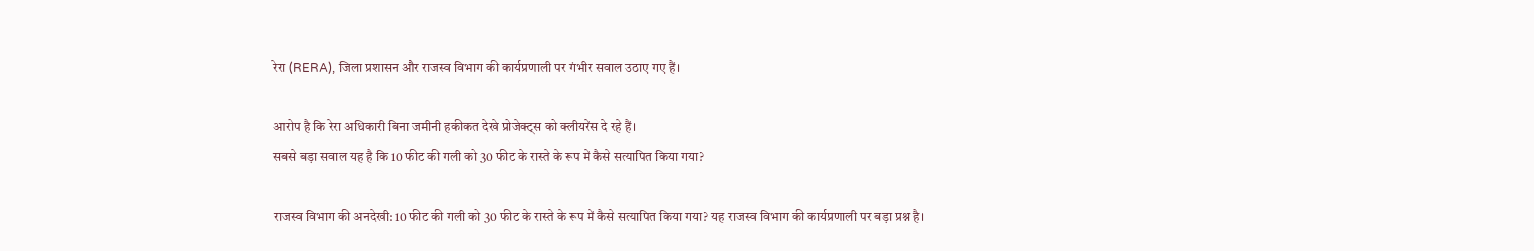रेरा (RERA), जिला प्रशासन और राजस्व विभाग की कार्यप्रणाली पर गंभीर सवाल उठाए गए हैं।

आरोप है कि रेरा अधिकारी बिना जमीनी हकीकत देखे प्रोजेक्ट्स को क्लीयरेंस दे रहे हैं।
सबसे बड़ा सवाल यह है कि 10 फीट की गली को 30 फीट के रास्ते के रूप में कैसे सत्यापित किया गया?

राजस्व विभाग की अनदेखी: 10 फीट की गली को 30 फीट के रास्ते के रूप में कैसे सत्यापित किया गया? यह राजस्व विभाग की कार्यप्रणाली पर बड़ा प्रश्न है।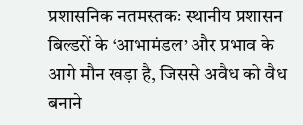प्रशासनिक नतमस्तकः स्थानीय प्रशासन बिल्डरों के ‘आभामंडल’ और प्रभाव के आगे मौन खड़ा है, जिससे अवैध को वैध बनाने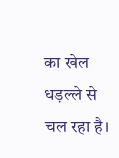का खेल धड़ल्ले से चल रहा है।